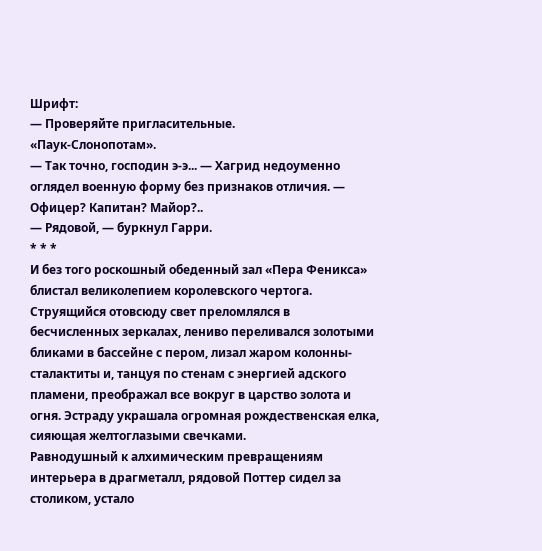Шрифт:
— Проверяйте пригласительные.
«Паук-Слонопотам».
— Так точно, господин э-э... — Хагрид недоуменно оглядел военную форму без признаков отличия. — Офицер? Капитан? Майор?..
— Рядовой, — буркнул Гарри.
* * *
И без того роскошный обеденный зал «Пера Феникса» блистал великолепием королевского чертога.
Струящийся отовсюду свет преломлялся в бесчисленных зеркалах, лениво переливался золотыми бликами в бассейне с пером, лизал жаром колонны-сталактиты и, танцуя по стенам с энергией адского пламени, преображал все вокруг в царство золота и огня. Эстраду украшала огромная рождественская елка, сияющая желтоглазыми свечками.
Равнодушный к алхимическим превращениям интерьера в драгметалл, рядовой Поттер сидел за столиком, устало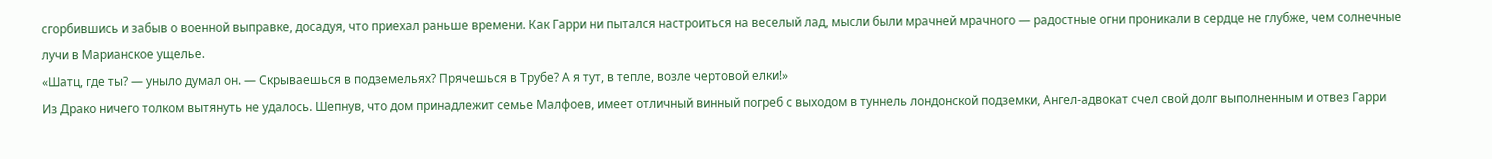сгорбившись и забыв о военной выправке, досадуя, что приехал раньше времени. Как Гарри ни пытался настроиться на веселый лад, мысли были мрачней мрачного — радостные огни проникали в сердце не глубже, чем солнечные лучи в Марианское ущелье.
«Шатц, где ты? — уныло думал он. — Скрываешься в подземельях? Прячешься в Трубе? А я тут, в тепле, возле чертовой елки!»
Из Драко ничего толком вытянуть не удалось. Шепнув, что дом принадлежит семье Малфоев, имеет отличный винный погреб с выходом в туннель лондонской подземки, Ангел-адвокат счел свой долг выполненным и отвез Гарри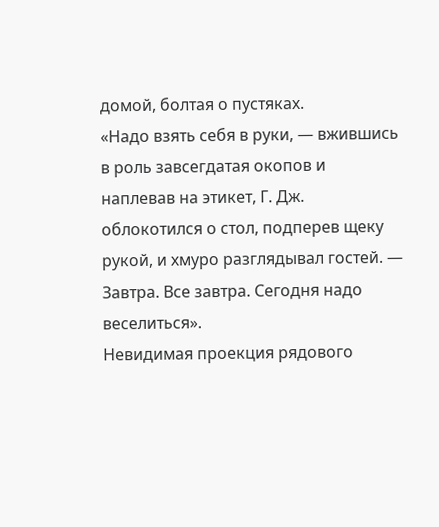домой, болтая о пустяках.
«Надо взять себя в руки, — вжившись в роль завсегдатая окопов и наплевав на этикет, Г. Дж. облокотился о стол, подперев щеку рукой, и хмуро разглядывал гостей. — Завтра. Все завтра. Сегодня надо веселиться».
Невидимая проекция рядового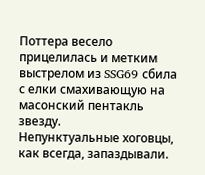Поттера весело прицелилась и метким выстрелом из SSG69 сбила с елки смахивающую на масонский пентакль звезду.
Непунктуальные хоговцы, как всегда, запаздывали.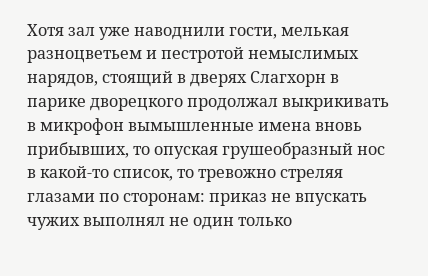Хотя зал уже наводнили гости, мелькая разноцветьем и пестротой немыслимых нарядов, стоящий в дверях Слагхорн в парике дворецкого продолжал выкрикивать в микрофон вымышленные имена вновь прибывших, то опуская грушеобразный нос в какой-то список, то тревожно стреляя глазами по сторонам: приказ не впускать чужих выполнял не один только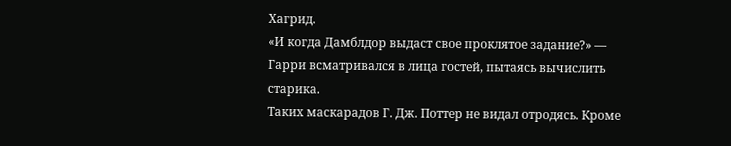Хагрид.
«И когда Дамблдор выдаст свое проклятое задание?» — Гарри всматривался в лица гостей, пытаясь вычислить старика.
Таких маскарадов Г. Дж. Поттер не видал отродясь. Кроме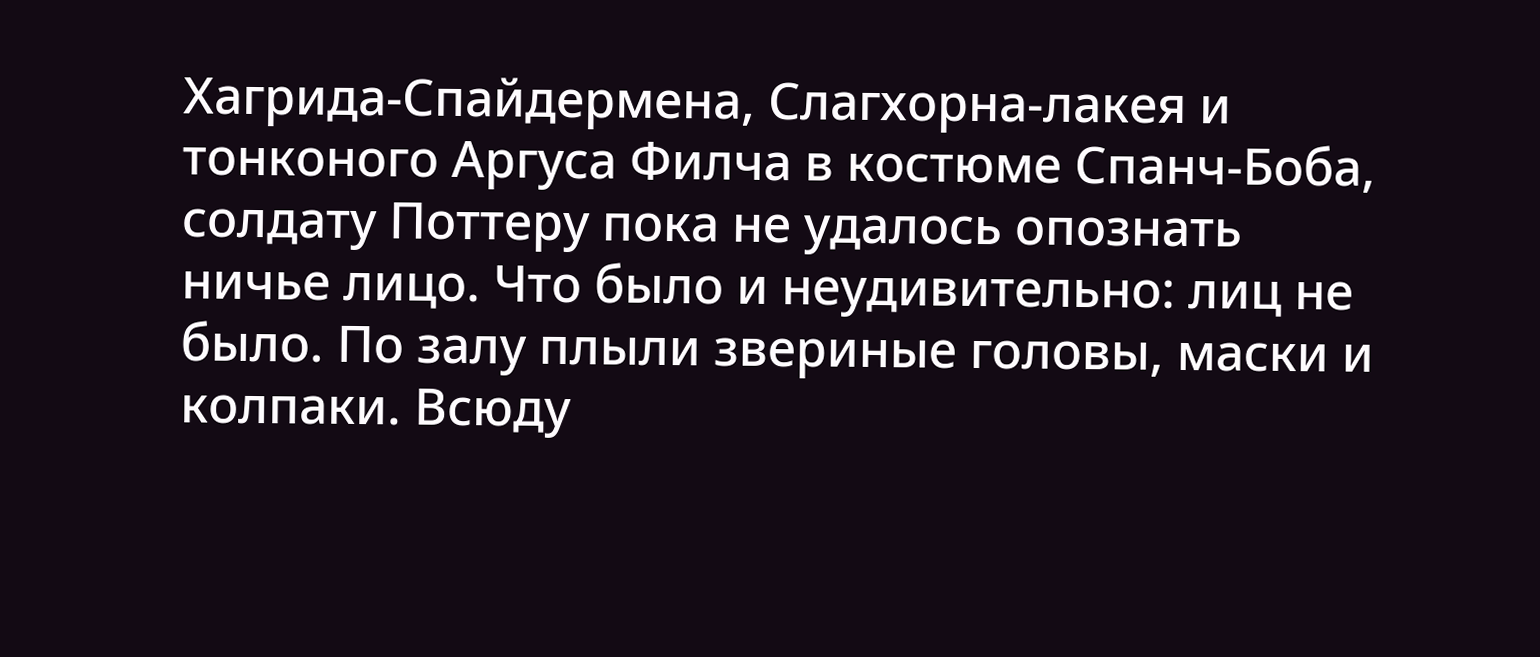Хагрида-Спайдермена, Слагхорна-лакея и тонконого Аргуса Филча в костюме Спанч-Боба, солдату Поттеру пока не удалось опознать ничье лицо. Что было и неудивительно: лиц не было. По залу плыли звериные головы, маски и колпаки. Всюду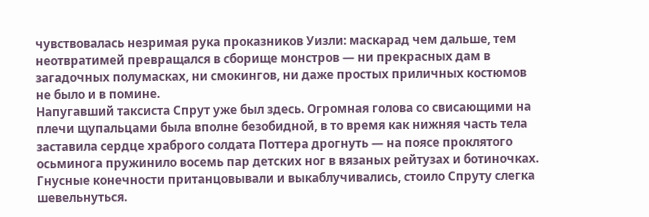чувствовалась незримая рука проказников Уизли: маскарад чем дальше, тем неотвратимей превращался в сборище монстров — ни прекрасных дам в загадочных полумасках, ни смокингов, ни даже простых приличных костюмов не было и в помине.
Напугавший таксиста Спрут уже был здесь. Огромная голова со свисающими на плечи щупальцами была вполне безобидной, в то время как нижняя часть тела заставила сердце храброго солдата Поттера дрогнуть — на поясе проклятого осьминога пружинило восемь пар детских ног в вязаных рейтузах и ботиночках. Гнусные конечности пританцовывали и выкаблучивались, стоило Спруту слегка шевельнуться.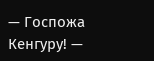— Госпожа Кенгуру! —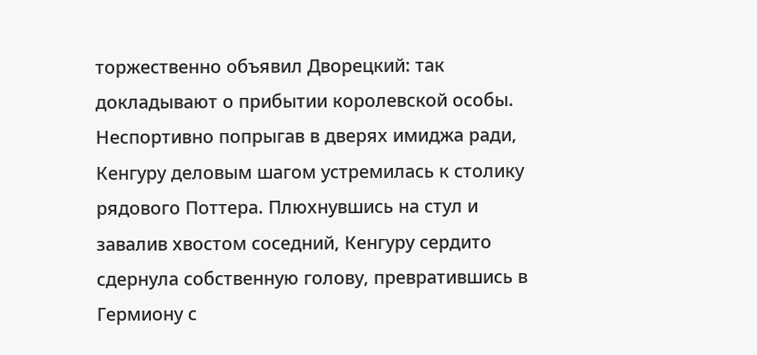торжественно объявил Дворецкий: так докладывают о прибытии королевской особы.
Неспортивно попрыгав в дверях имиджа ради, Кенгуру деловым шагом устремилась к столику рядового Поттера. Плюхнувшись на стул и завалив хвостом соседний, Кенгуру сердито сдернула собственную голову, превратившись в Гермиону с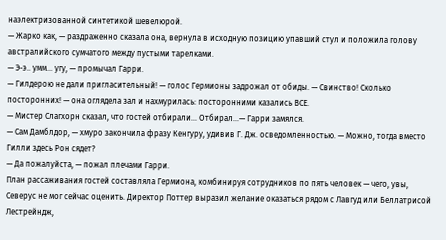наэлектризованной синтетикой шевелюрой.
— Жарко как, — раздраженно сказала она, вернула в исходную позицию упавший стул и положила голову австралийского сумчатого между пустыми тарелками.
— Э-э.. умм... угу, — промычал Гарри.
— Гилдерою не дали пригласительный! — голос Гермионы задрожал от обиды. — Свинство! Сколько посторонних! — она оглядела зал и нахмурилась: посторонними казались ВСЕ.
— Мистер Слагхорн сказал, что гостей отбирали... Отбирал...— Гарри замялся.
— Сам Дамблдор, — хмуро закончила фразу Кенгуру, удивив Г. Дж. осведомленностью. — Можно, тогда вместо Гилли здесь Рон сядет?
— Да пожалуйста, — пожал плечами Гарри.
План рассаживания гостей составляла Гермиона, комбинируя сотрудников по пять человек — чего, увы, Северус не мог сейчас оценить. Директор Поттер выразил желание оказаться рядом с Лавгуд или Беллатрисой Лестрейндж,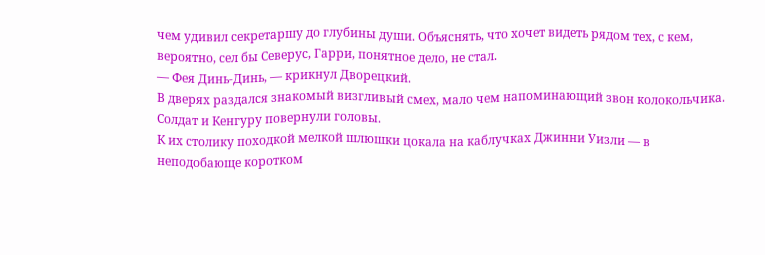чем удивил секретаршу до глубины души. Объяснять, что хочет видеть рядом тех, с кем, вероятно, сел бы Северус, Гарри, понятное дело, не стал.
— Фея Динь-Динь, — крикнул Дворецкий.
В дверях раздался знакомый визгливый смех, мало чем напоминающий звон колокольчика. Солдат и Кенгуру повернули головы.
К их столику походкой мелкой шлюшки цокала на каблучках Джинни Уизли — в неподобающе коротком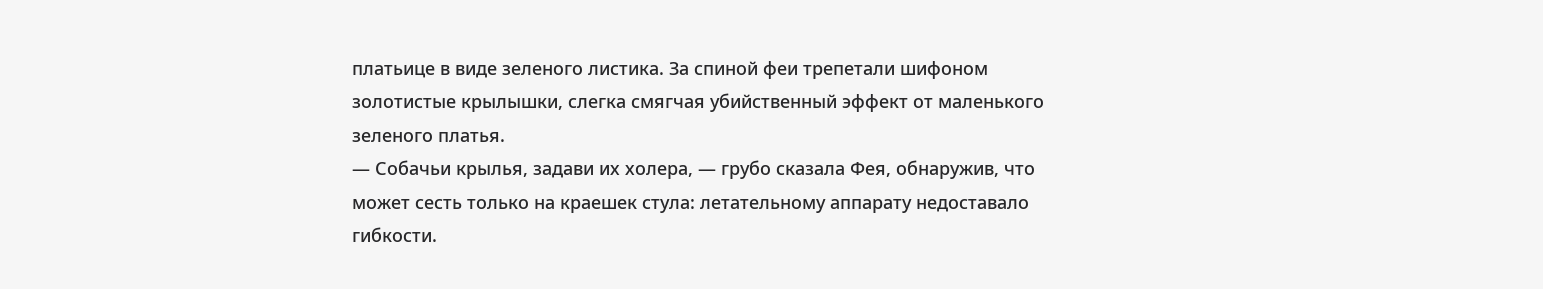платьице в виде зеленого листика. За спиной феи трепетали шифоном золотистые крылышки, слегка смягчая убийственный эффект от маленького зеленого платья.
— Собачьи крылья, задави их холера, — грубо сказала Фея, обнаружив, что может сесть только на краешек стула: летательному аппарату недоставало гибкости.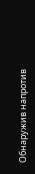Обнаружив напротив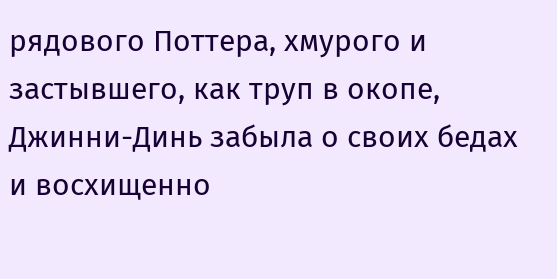рядового Поттера, хмурого и застывшего, как труп в окопе, Джинни-Динь забыла о своих бедах и восхищенно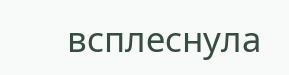всплеснула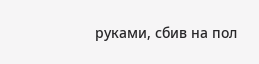руками, сбив на пол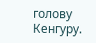голову Кенгуру.